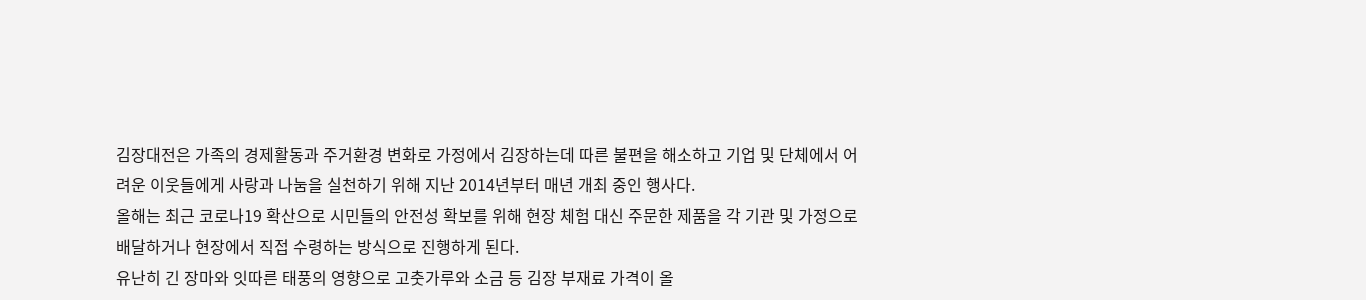김장대전은 가족의 경제활동과 주거환경 변화로 가정에서 김장하는데 따른 불편을 해소하고 기업 및 단체에서 어려운 이웃들에게 사랑과 나눔을 실천하기 위해 지난 2014년부터 매년 개최 중인 행사다.
올해는 최근 코로나19 확산으로 시민들의 안전성 확보를 위해 현장 체험 대신 주문한 제품을 각 기관 및 가정으로 배달하거나 현장에서 직접 수령하는 방식으로 진행하게 된다.
유난히 긴 장마와 잇따른 태풍의 영향으로 고춧가루와 소금 등 김장 부재료 가격이 올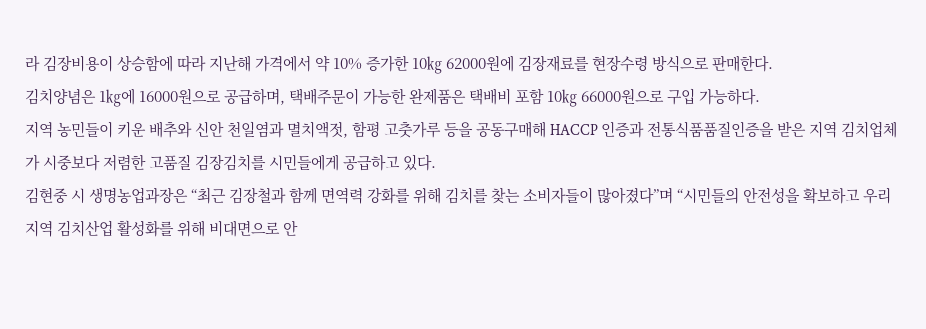라 김장비용이 상승함에 따라 지난해 가격에서 약 10% 증가한 10㎏ 62000원에 김장재료를 현장수령 방식으로 판매한다.
김치양념은 1㎏에 16000원으로 공급하며, 택배주문이 가능한 완제품은 택배비 포함 10㎏ 66000원으로 구입 가능하다.
지역 농민들이 키운 배추와 신안 천일염과 멸치액젓, 함평 고춧가루 등을 공동구매해 HACCP 인증과 전통식품품질인증을 받은 지역 김치업체가 시중보다 저렴한 고품질 김장김치를 시민들에게 공급하고 있다.
김현중 시 생명농업과장은 “최근 김장철과 함께 면역력 강화를 위해 김치를 찾는 소비자들이 많아졌다”며 “시민들의 안전성을 확보하고 우리지역 김치산업 활성화를 위해 비대면으로 안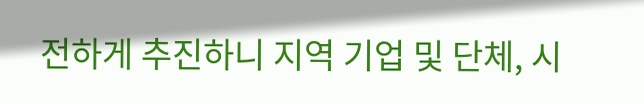전하게 추진하니 지역 기업 및 단체, 시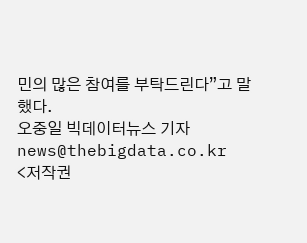민의 많은 참여를 부탁드린다”고 말했다.
오중일 빅데이터뉴스 기자 news@thebigdata.co.kr
<저작권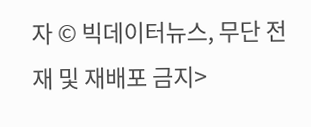자 © 빅데이터뉴스, 무단 전재 및 재배포 금지>